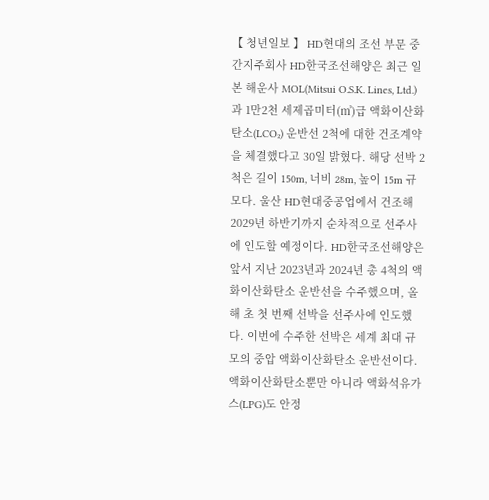【 청년일보 】 HD현대의 조선 부문 중간지주회사 HD한국조선해양은 최근 일본 해운사 MOL(Mitsui O.S.K. Lines, Ltd.)과 1만2천 세제곱미터(㎥)급 액화이산화탄소(LCO₂) 운반선 2척에 대한 건조계약을 체결했다고 30일 밝혔다. 해당 선박 2척은 길이 150m, 너비 28m, 높이 15m 규모다. 울산 HD현대중공업에서 건조해 2029년 하반기까지 순차적으로 선주사에 인도할 예정이다. HD한국조선해양은 앞서 지난 2023년과 2024년 총 4척의 액화이산화탄소 운반선을 수주했으며, 올해 초 첫 번째 선박을 선주사에 인도했다. 이번에 수주한 선박은 세계 최대 규모의 중압 액화이산화탄소 운반선이다. 액화이산화탄소뿐만 아니라 액화석유가스(LPG)도 안정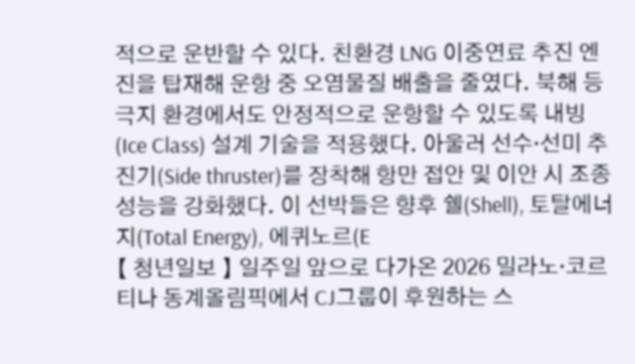적으로 운반할 수 있다. 친환경 LNG 이중연료 추진 엔진을 탑재해 운항 중 오염물질 배출을 줄였다. 북해 등 극지 환경에서도 안정적으로 운항할 수 있도록 내빙(Ice Class) 설계 기술을 적용했다. 아울러 선수·선미 추진기(Side thruster)를 장착해 항만 접안 및 이안 시 조종 성능을 강화했다. 이 선박들은 향후 쉘(Shell), 토탈에너지(Total Energy), 에퀴노르(E
【 청년일보 】 일주일 앞으로 다가온 2026 밀라노·코르티나 동계올림픽에서 CJ그룹이 후원하는 스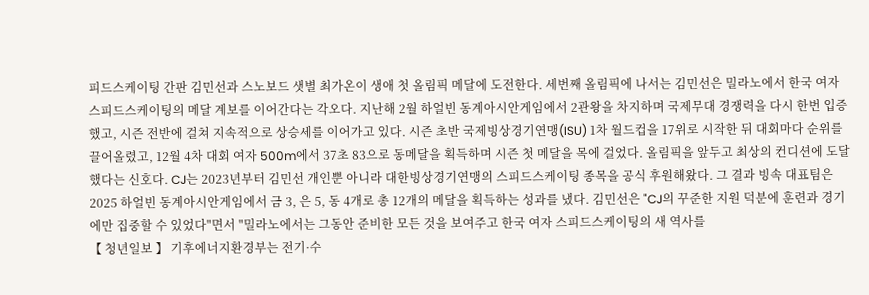피드스케이팅 간판 김민선과 스노보드 샛별 최가온이 생애 첫 올림픽 메달에 도전한다. 세번째 올림픽에 나서는 김민선은 밀라노에서 한국 여자 스피드스케이팅의 메달 계보를 이어간다는 각오다. 지난해 2월 하얼빈 동계아시안게임에서 2관왕을 차지하며 국제무대 경쟁력을 다시 한번 입증했고, 시즌 전반에 걸쳐 지속적으로 상승세를 이어가고 있다. 시즌 초반 국제빙상경기연맹(ISU) 1차 월드컵을 17위로 시작한 뒤 대회마다 순위를 끌어올렸고, 12월 4차 대회 여자 500m에서 37초 83으로 동메달을 획득하며 시즌 첫 메달을 목에 걸었다. 올림픽을 앞두고 최상의 컨디션에 도달했다는 신호다. CJ는 2023년부터 김민선 개인뿐 아니라 대한빙상경기연맹의 스피드스케이팅 종목을 공식 후원해왔다. 그 결과 빙속 대표팀은 2025 하얼빈 동계아시안게임에서 금 3, 은 5, 동 4개로 총 12개의 메달을 획득하는 성과를 냈다. 김민선은 "CJ의 꾸준한 지원 덕분에 훈련과 경기에만 집중할 수 있었다"면서 "밀라노에서는 그동안 준비한 모든 것을 보여주고 한국 여자 스피드스케이팅의 새 역사를
【 청년일보 】 기후에너지환경부는 전기·수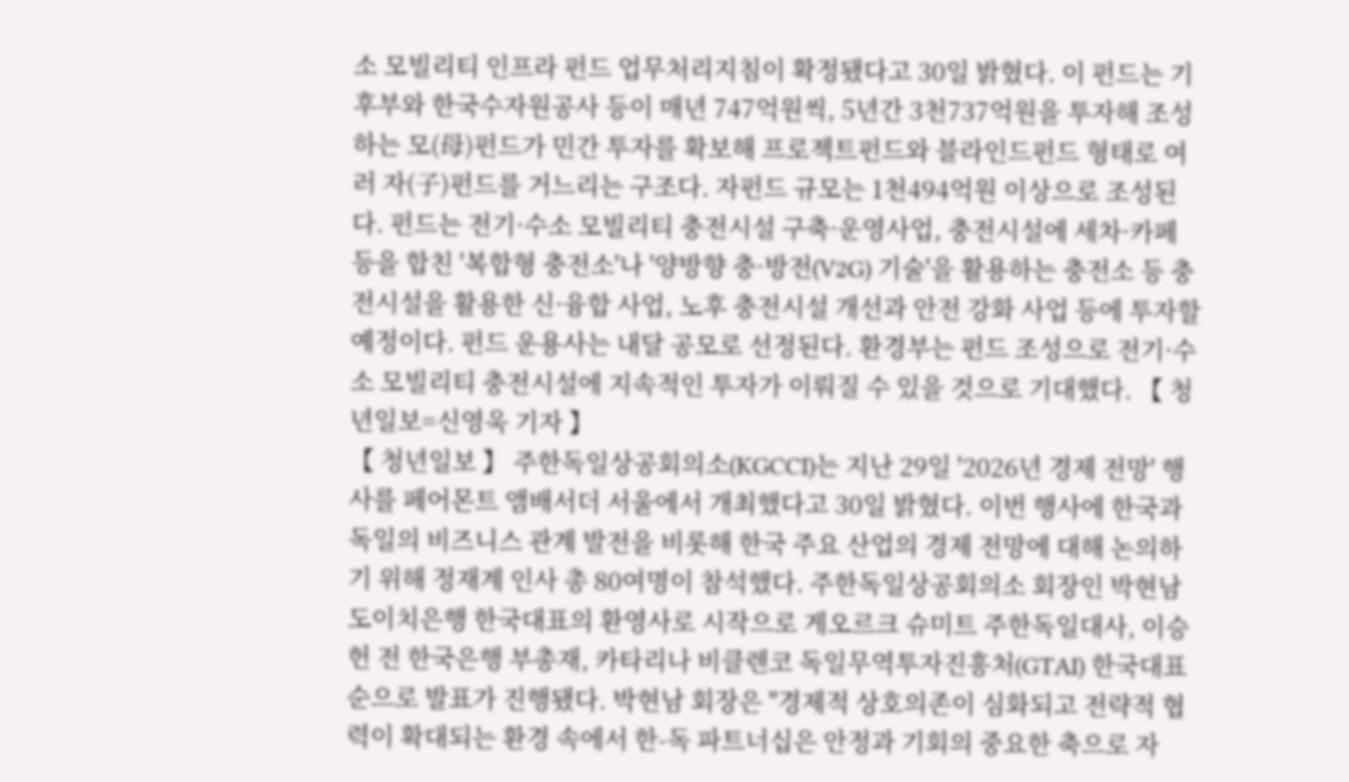소 모빌리티 인프라 펀드 업무처리지침이 확정됐다고 30일 밝혔다. 이 펀드는 기후부와 한국수자원공사 등이 매년 747억원씩, 5년간 3천737억원을 투자해 조성하는 모(母)펀드가 민간 투자를 확보해 프로젝트펀드와 블라인드펀드 형태로 여러 자(子)펀드를 거느리는 구조다. 자펀드 규모는 1천494억원 이상으로 조성된다. 펀드는 전기·수소 모빌리티 충전시설 구축·운영사업, 충전시설에 세차·카페 등을 합친 '복합형 충전소'나 '양방향 충·방전(V2G) 기술'을 활용하는 충전소 등 충전시설을 활용한 신·융합 사업, 노후 충전시설 개선과 안전 강화 사업 등에 투자할 예정이다. 펀드 운용사는 내달 공모로 선정된다. 환경부는 펀드 조성으로 전기·수소 모빌리티 충전시설에 지속적인 투자가 이뤄질 수 있을 것으로 기대했다. 【 청년일보=신영욱 기자 】
【 청년일보 】 주한독일상공회의소(KGCCI)는 지난 29일 '2026년 경제 전망' 행사를 페어몬트 앰배서더 서울에서 개최했다고 30일 밝혔다. 이번 행사에 한국과 독일의 비즈니스 관계 발전을 비롯해 한국 주요 산업의 경제 전망에 대해 논의하기 위해 정재계 인사 총 80여명이 참석했다. 주한독일상공회의소 회장인 박현남 도이치은행 한국대표의 환영사로 시작으로 게오르크 슈미트 주한독일대사, 이승헌 전 한국은행 부총재, 카타리나 비클렌코 독일무역투자진흥처(GTAI) 한국대표 순으로 발표가 진행됐다. 박현남 회장은 "경제적 상호의존이 심화되고 전략적 협력이 확대되는 환경 속에서 한-독 파트너십은 안정과 기회의 중요한 축으로 자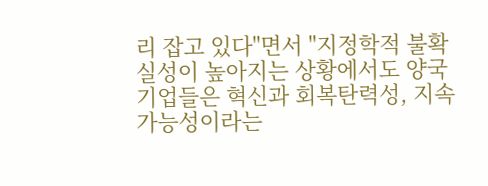리 잡고 있다"면서 "지정학적 불확실성이 높아지는 상황에서도 양국 기업들은 혁신과 회복탄력성, 지속가능성이라는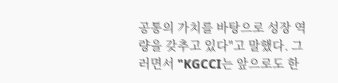공통의 가치를 바탕으로 성장 역량을 갖추고 있다"고 말했다. 그러면서 "KGCCI는 앞으로도 한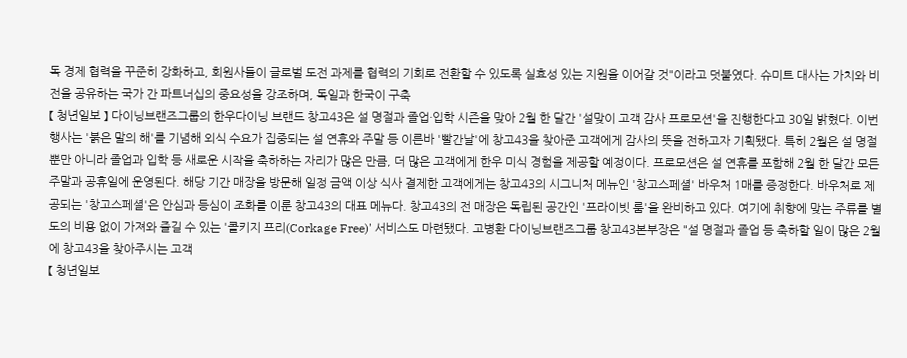독 경제 협력을 꾸준히 강화하고, 회원사들이 글로벌 도전 과제를 협력의 기회로 전환할 수 있도록 실효성 있는 지원을 이어갈 것"이라고 덧붙였다. 슈미트 대사는 가치와 비전을 공유하는 국가 간 파트너십의 중요성을 강조하며, 독일과 한국이 구축
【 청년일보 】 다이닝브랜즈그룹의 한우다이닝 브랜드 창고43은 설 명절과 졸업·입학 시즌을 맞아 2월 한 달간 '설맞이 고객 감사 프로모션'을 진행한다고 30일 밝혔다. 이번 행사는 '붉은 말의 해'를 기념해 외식 수요가 집중되는 설 연휴와 주말 등 이른바 '빨간날'에 창고43을 찾아준 고객에게 감사의 뜻을 전하고자 기획됐다. 특히 2월은 설 명절뿐만 아니라 졸업과 입학 등 새로운 시작을 축하하는 자리가 많은 만큼, 더 많은 고객에게 한우 미식 경험을 제공할 예정이다. 프로모션은 설 연휴를 포함해 2월 한 달간 모든 주말과 공휴일에 운영된다. 해당 기간 매장을 방문해 일정 금액 이상 식사 결제한 고객에게는 창고43의 시그니처 메뉴인 '창고스페셜' 바우처 1매를 증정한다. 바우처로 제공되는 '창고스페셜'은 안심과 등심이 조화를 이룬 창고43의 대표 메뉴다. 창고43의 전 매장은 독립된 공간인 '프라이빗 룸'을 완비하고 있다. 여기에 취향에 맞는 주류를 별도의 비용 없이 가져와 즐길 수 있는 '콜키지 프리(Corkage Free)' 서비스도 마련됐다. 고병환 다이닝브랜즈그룹 창고43본부장은 "설 명절과 졸업 등 축하할 일이 많은 2월에 창고43을 찾아주시는 고객
【 청년일보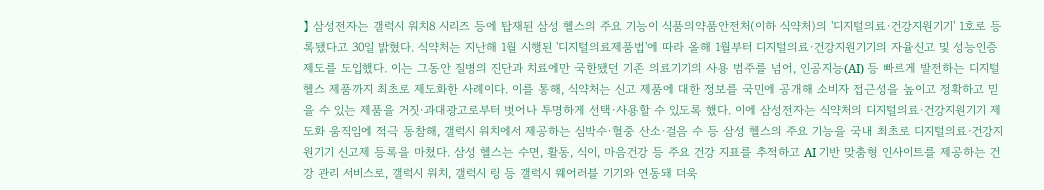】 삼성전자는 갤럭시 워치8 시리즈 등에 탑재된 삼성 헬스의 주요 기능이 식품의약품안전처(이하 식약처)의 '디지털의료·건강지원기기' 1호로 등록됐다고 30일 밝혔다. 식약처는 지난해 1월 시행된 '디지털의료제품법'에 따라 올해 1월부터 디지털의료·건강지원기기의 자율신고 및 성능인증 제도를 도입했다. 이는 그동안 질병의 진단과 치료에만 국한됐던 기존 의료기기의 사용 범주를 넘어, 인공지능(AI) 등 빠르게 발전하는 디지털 헬스 제품까지 최초로 제도화한 사례이다. 이를 통해, 식약처는 신고 제품에 대한 정보를 국민에 공개해 소비자 접근성을 높이고 정확하고 믿을 수 있는 제품을 거짓·과대광고로부터 벗어나 투명하게 선택·사용할 수 있도록 했다. 이에 삼성전자는 식약처의 디지털의료·건강지원기기 제도화 움직임에 적극 동참해, 갤럭시 워치에서 제공하는 심박수·혈중 산소·걸음 수 등 삼성 헬스의 주요 기능을 국내 최초로 디지털의료·건강지원기기 신고제 등록을 마쳤다. 삼성 헬스는 수면, 활동, 식이, 마음건강 등 주요 건강 지표를 추적하고 AI 기반 맞춤형 인사이트를 제공하는 건강 관리 서비스로, 갤럭시 워치, 갤럭시 링 등 갤럭시 웨어러블 기기와 연동돼 더욱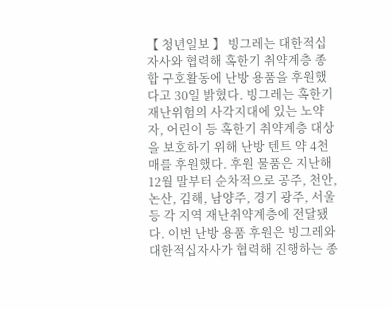【 청년일보 】 빙그레는 대한적십자사와 협력해 혹한기 취약계층 종합 구호활동에 난방 용품을 후원했다고 30일 밝혔다. 빙그레는 혹한기 재난위험의 사각지대에 있는 노약자, 어린이 등 혹한기 취약계층 대상을 보호하기 위해 난방 텐트 약 4천매를 후원했다. 후원 물품은 지난해 12월 말부터 순차적으로 공주, 천안, 논산, 김해, 남양주, 경기 광주, 서울 등 각 지역 재난취약계층에 전달됐다. 이번 난방 용품 후원은 빙그레와 대한적십자사가 협력해 진행하는 종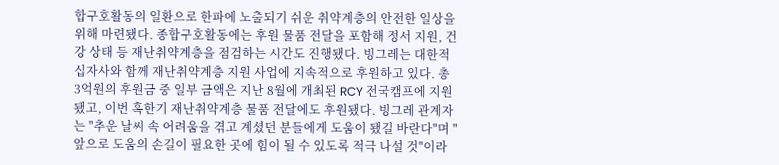합구호활동의 일환으로 한파에 노출되기 쉬운 취약계층의 안전한 일상을 위해 마련됐다. 종합구호활동에는 후원 물품 전달을 포함해 정서 지원, 건강 상태 등 재난취약계층을 점검하는 시간도 진행됐다. 빙그레는 대한적십자사와 함께 재난취약계층 지원 사업에 지속적으로 후원하고 있다. 총 3억원의 후원금 중 일부 금액은 지난 8월에 개최된 RCY 전국캠프에 지원됐고, 이번 혹한기 재난취약계층 물품 전달에도 후원됐다. 빙그레 관계자는 "추운 날씨 속 어려움을 겪고 계셨던 분들에게 도움이 됐길 바란다"며 "앞으로 도움의 손길이 필요한 곳에 힘이 될 수 있도록 적극 나설 것"이라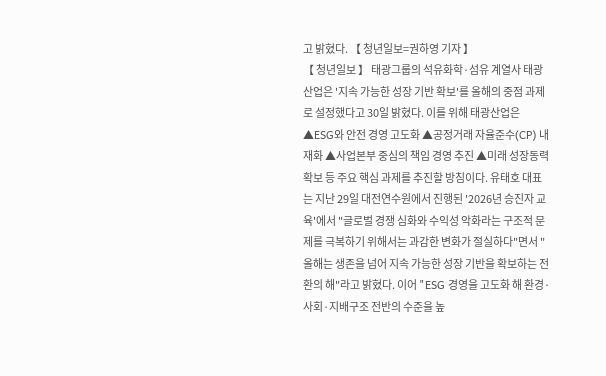고 밝혔다. 【 청년일보=권하영 기자 】
【 청년일보 】 태광그룹의 석유화학·섬유 계열사 태광산업은 '지속 가능한 성장 기반 확보'를 올해의 중점 과제로 설정했다고 30일 밝혔다. 이를 위해 태광산업은 ▲ESG와 안전 경영 고도화 ▲공정거래 자율준수(CP) 내재화 ▲사업본부 중심의 책임 경영 추진 ▲미래 성장동력 확보 등 주요 핵심 과제를 추진할 방침이다. 유태호 대표는 지난 29일 대전연수원에서 진행된 '2026년 승진자 교육'에서 "글로벌 경쟁 심화와 수익성 악화라는 구조적 문제를 극복하기 위해서는 과감한 변화가 절실하다"면서 "올해는 생존을 넘어 지속 가능한 성장 기반을 확보하는 전환의 해"라고 밝혔다. 이어 "ESG 경영을 고도화 해 환경·사회·지배구조 전반의 수준을 높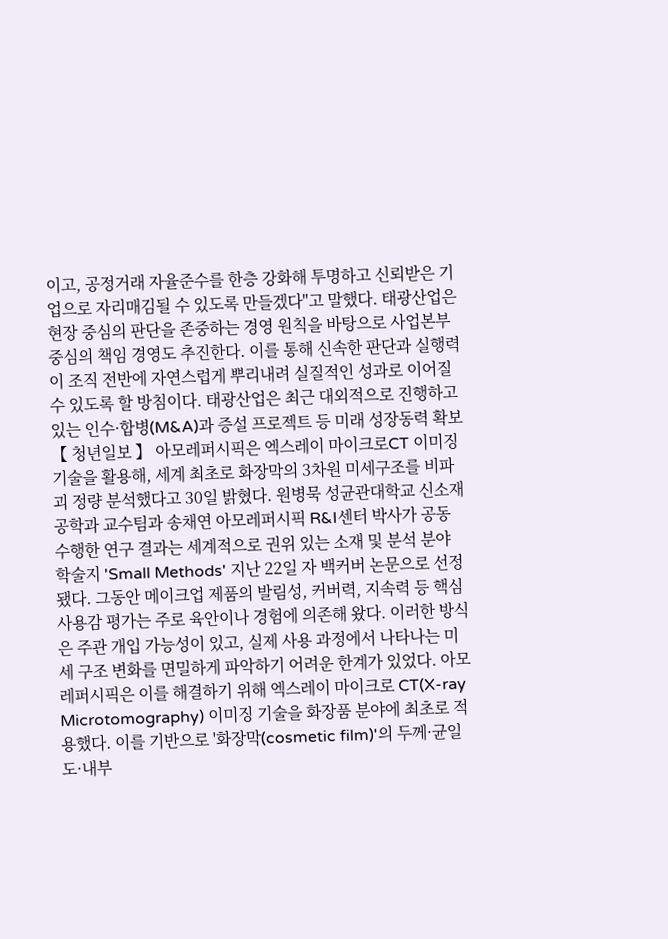이고, 공정거래 자율준수를 한층 강화해 투명하고 신뢰받은 기업으로 자리매김될 수 있도록 만들겠다"고 말했다. 태광산업은 현장 중심의 판단을 존중하는 경영 원칙을 바탕으로 사업본부 중심의 책임 경영도 추진한다. 이를 통해 신속한 판단과 실행력이 조직 전반에 자연스럽게 뿌리내려 실질적인 성과로 이어질 수 있도록 할 방침이다. 태광산업은 최근 대외적으로 진행하고 있는 인수·합병(M&A)과 증설 프로젝트 등 미래 성장동력 확보
【 청년일보 】 아모레퍼시픽은 엑스레이 마이크로CT 이미징 기술을 활용해, 세계 최초로 화장막의 3차원 미세구조를 비파괴 정량 분석했다고 30일 밝혔다. 원병묵 성균관대학교 신소재공학과 교수팀과 송채연 아모레퍼시픽 R&I센터 박사가 공동 수행한 연구 결과는 세계적으로 권위 있는 소재 및 분석 분야 학술지 'Small Methods' 지난 22일 자 백커버 논문으로 선정됐다. 그동안 메이크업 제품의 발림성, 커버력, 지속력 등 핵심 사용감 평가는 주로 육안이나 경험에 의존해 왔다. 이러한 방식은 주관 개입 가능성이 있고, 실제 사용 과정에서 나타나는 미세 구조 변화를 면밀하게 파악하기 어려운 한계가 있었다. 아모레퍼시픽은 이를 해결하기 위해 엑스레이 마이크로 CT(X-ray Microtomography) 이미징 기술을 화장품 분야에 최초로 적용했다. 이를 기반으로 '화장막(cosmetic film)'의 두께·균일도·내부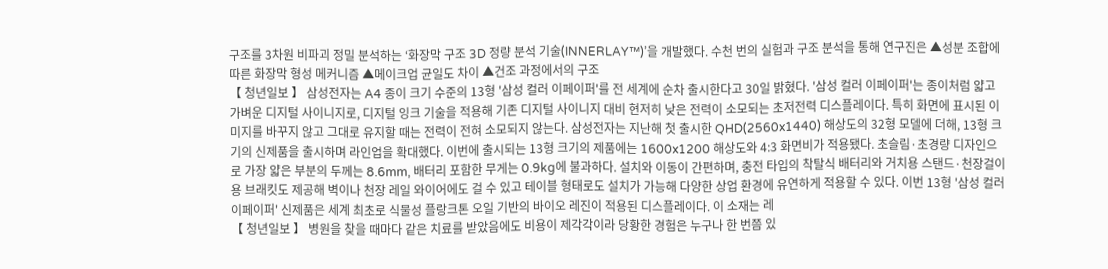구조를 3차원 비파괴 정밀 분석하는 ‘화장막 구조 3D 정량 분석 기술(INNERLAY™)’을 개발했다. 수천 번의 실험과 구조 분석을 통해 연구진은 ▲성분 조합에 따른 화장막 형성 메커니즘 ▲메이크업 균일도 차이 ▲건조 과정에서의 구조
【 청년일보 】 삼성전자는 A4 종이 크기 수준의 13형 '삼성 컬러 이페이퍼'를 전 세계에 순차 출시한다고 30일 밝혔다. '삼성 컬러 이페이퍼'는 종이처럼 얇고 가벼운 디지털 사이니지로, 디지털 잉크 기술을 적용해 기존 디지털 사이니지 대비 현저히 낮은 전력이 소모되는 초저전력 디스플레이다. 특히 화면에 표시된 이미지를 바꾸지 않고 그대로 유지할 때는 전력이 전혀 소모되지 않는다. 삼성전자는 지난해 첫 출시한 QHD(2560x1440) 해상도의 32형 모델에 더해, 13형 크기의 신제품을 출시하며 라인업을 확대했다. 이번에 출시되는 13형 크기의 제품에는 1600x1200 해상도와 4:3 화면비가 적용됐다. 초슬림·초경량 디자인으로 가장 얇은 부분의 두께는 8.6mm, 배터리 포함한 무게는 0.9kg에 불과하다. 설치와 이동이 간편하며, 충전 타입의 착탈식 배터리와 거치용 스탠드·천장걸이용 브래킷도 제공해 벽이나 천장 레일 와이어에도 걸 수 있고 테이블 형태로도 설치가 가능해 다양한 상업 환경에 유연하게 적용할 수 있다. 이번 13형 '삼성 컬러 이페이퍼' 신제품은 세계 최초로 식물성 플랑크톤 오일 기반의 바이오 레진이 적용된 디스플레이다. 이 소재는 레
【 청년일보 】 병원을 찾을 때마다 같은 치료를 받았음에도 비용이 제각각이라 당황한 경험은 누구나 한 번쯤 있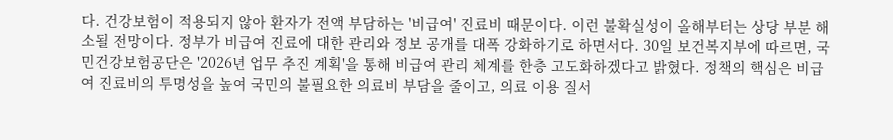다. 건강보험이 적용되지 않아 환자가 전액 부담하는 '비급여' 진료비 때문이다. 이런 불확실성이 올해부터는 상당 부분 해소될 전망이다. 정부가 비급여 진료에 대한 관리와 정보 공개를 대폭 강화하기로 하면서다. 30일 보건복지부에 따르면, 국민건강보험공단은 '2026년 업무 추진 계획'을 통해 비급여 관리 체계를 한층 고도화하겠다고 밝혔다. 정책의 핵심은 비급여 진료비의 투명성을 높여 국민의 불필요한 의료비 부담을 줄이고, 의료 이용 질서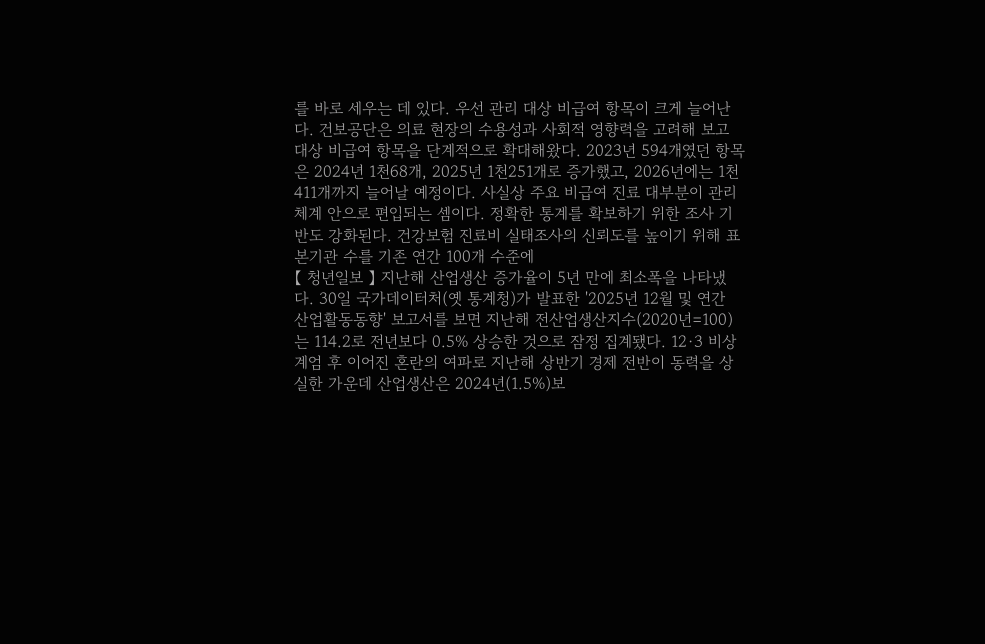를 바로 세우는 데 있다. 우선 관리 대상 비급여 항목이 크게 늘어난다. 건보공단은 의료 현장의 수용성과 사회적 영향력을 고려해 보고 대상 비급여 항목을 단계적으로 확대해왔다. 2023년 594개였던 항목은 2024년 1천68개, 2025년 1천251개로 증가했고, 2026년에는 1천411개까지 늘어날 예정이다. 사실상 주요 비급여 진료 대부분이 관리 체계 안으로 편입되는 셈이다. 정확한 통계를 확보하기 위한 조사 기반도 강화된다. 건강보험 진료비 실태조사의 신뢰도를 높이기 위해 표본기관 수를 기존 연간 100개 수준에
【 청년일보 】 지난해 산업생산 증가율이 5년 만에 최소폭을 나타냈다. 30일 국가데이터처(옛 통계청)가 발표한 '2025년 12월 및 연간 산업활동동향' 보고서를 보면 지난해 전산업생산지수(2020년=100)는 114.2로 전년보다 0.5% 상승한 것으로 잠정 집계됐다. 12·3 비상계엄 후 이어진 혼란의 여파로 지난해 상반기 경제 전반이 동력을 상실한 가운데 산업생산은 2024년(1.5%)보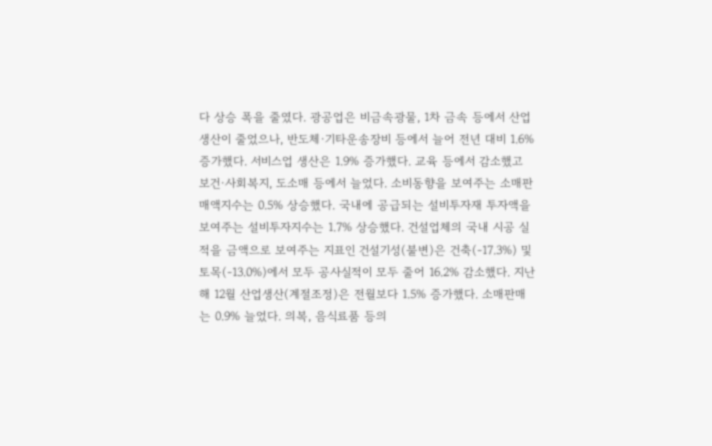다 상승 폭을 줄였다. 광공업은 비금속광물, 1차 금속 등에서 산업생산이 줄었으나, 반도체·기타운송장비 등에서 늘어 전년 대비 1.6% 증가했다. 서비스업 생산은 1.9% 증가했다. 교육 등에서 감소했고 보건·사회복지, 도소매 등에서 늘었다. 소비동향을 보여주는 소매판매액지수는 0.5% 상승했다. 국내에 공급되는 설비투자재 투자액을 보여주는 설비투자지수는 1.7% 상승했다. 건설업체의 국내 시공 실적을 금액으로 보여주는 지표인 건설기성(불변)은 건축(-17.3%) 및 토목(-13.0%)에서 모두 공사실적이 모두 줄어 16.2% 감소했다. 지난해 12월 산업생산(계절조정)은 전월보다 1.5% 증가했다. 소매판매는 0.9% 늘었다. 의복, 음식료품 등의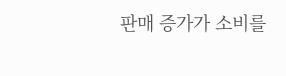판매 증가가 소비를